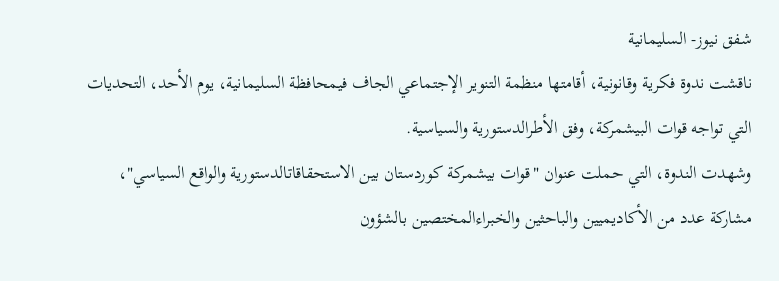شفق نيوز- السليمانية
ناقشت ندوة فكرية وقانونية، أقامتها منظمة التنوير الإجتماعي الجاف فيمحافظة السليمانية، يوم الأحد، التحديات التي تواجه قوات البيشمركة، وفق الأطرالدستورية والسياسية.
وشهدت الندوة، التي حملت عنوان "قوات بيشمركة كوردستان بين الاستحقاقاتالدستورية والواقع السياسي"، مشاركة عدد من الأكاديميين والباحثين والخبراءالمختصين بالشؤون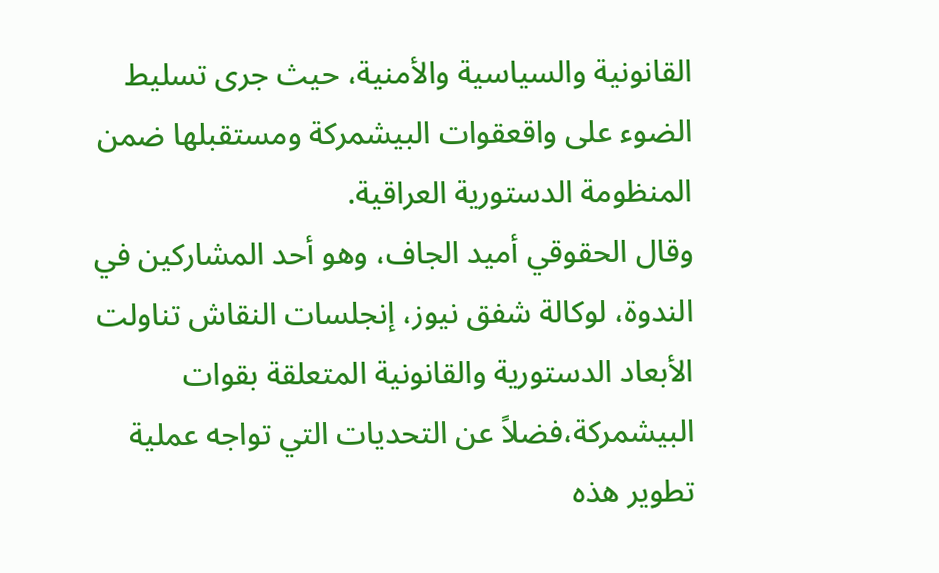القانونية والسياسية والأمنية، حيث جرى تسليط الضوء على واقعقوات البيشمركة ومستقبلها ضمن المنظومة الدستورية العراقية.
وقال الحقوقي أميد الجاف، وهو أحد المشاركين في الندوة، لوكالة شفق نيوز، إنجلسات النقاش تناولت الأبعاد الدستورية والقانونية المتعلقة بقوات البيشمركة،فضلاً عن التحديات التي تواجه عملية تطوير هذه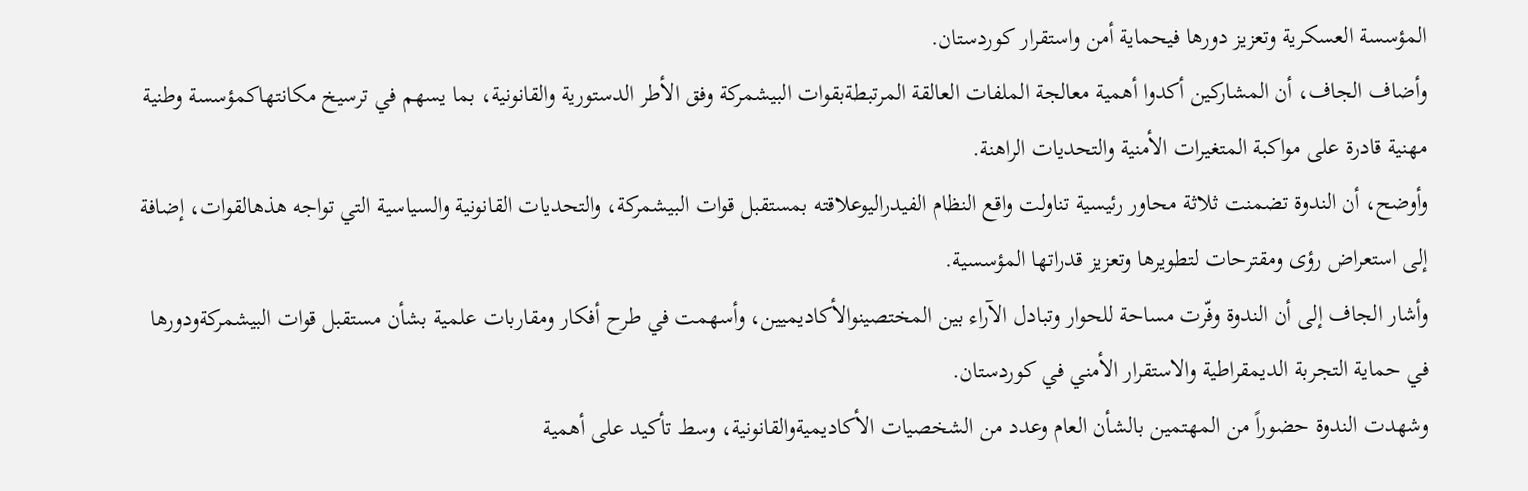المؤسسة العسكرية وتعزيز دورها فيحماية أمن واستقرار كوردستان.
وأضاف الجاف، أن المشاركين أكدوا أهمية معالجة الملفات العالقة المرتبطةبقوات البيشمركة وفق الأطر الدستورية والقانونية، بما يسهم في ترسيخ مكانتهاكمؤسسة وطنية مهنية قادرة على مواكبة المتغيرات الأمنية والتحديات الراهنة.
وأوضح، أن الندوة تضمنت ثلاثة محاور رئيسية تناولت واقع النظام الفيدراليوعلاقته بمستقبل قوات البيشمركة، والتحديات القانونية والسياسية التي تواجه هذهالقوات، إضافة إلى استعراض رؤى ومقترحات لتطويرها وتعزيز قدراتها المؤسسية.
وأشار الجاف إلى أن الندوة وفّرت مساحة للحوار وتبادل الآراء بين المختصينوالأكاديميين، وأسهمت في طرح أفكار ومقاربات علمية بشأن مستقبل قوات البيشمركةودورها في حماية التجربة الديمقراطية والاستقرار الأمني في كوردستان.
وشهدت الندوة حضوراً من المهتمين بالشأن العام وعدد من الشخصيات الأكاديميةوالقانونية، وسط تأكيد على أهمية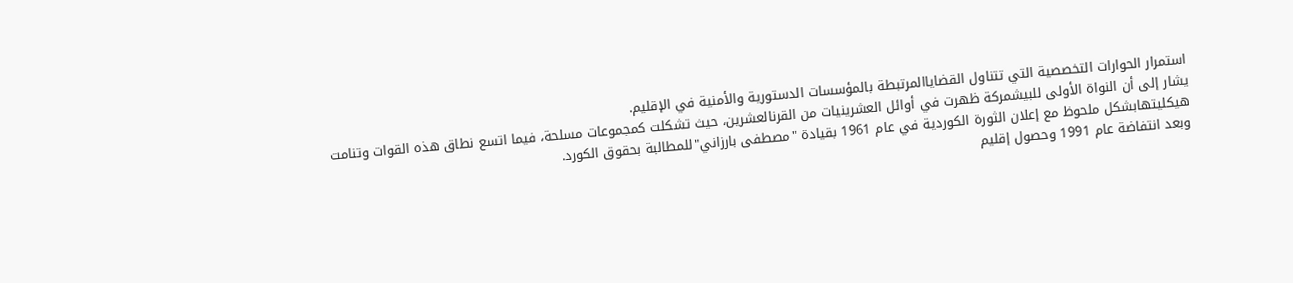استمرار الحوارات التخصصية التي تتناول القضاياالمرتبطة بالمؤسسات الدستورية والأمنية في الإقليم.
يشار إلى أن النواة الأولى للبيشمركة ظهرت في أوائل العشرينيات من القرنالعشرين، حيث تشكلت كمجموعات مسلحة، فيما اتسع نطاق هذه القوات وتنامت هيكليتهابشكل ملحوظ مع إعلان الثورة الكوردية في عام 1961 بقيادة "مصطفى بارزاني"للمطالبة بحقوق الكورد.
وبعد انتفاضة عام 1991 وحصول إقليم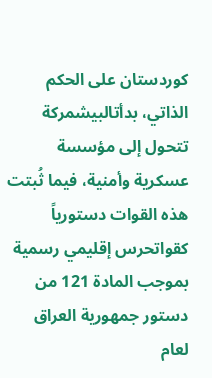كوردستان على الحكم الذاتي، بدأتالبيشمركة تتحول إلى مؤسسة عسكرية وأمنية، فيما ثُبتت هذه القوات دستورياً كقواتحرس إقليمي رسمية بموجب المادة 121 من دستور جمهورية العراق لعام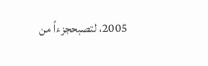2005، لتصبحجزءاً من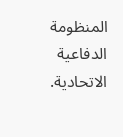المنظومة الدفاعية الاتحادية.